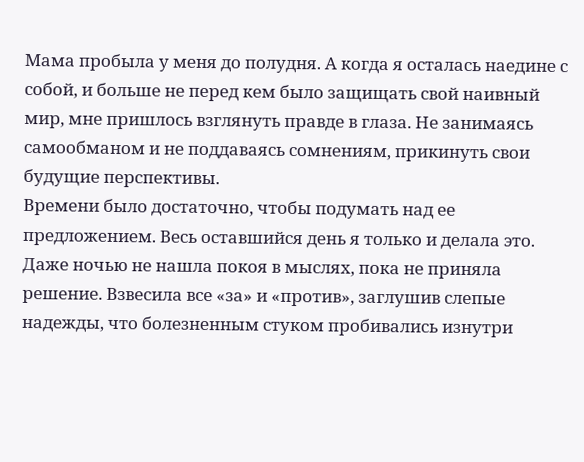Мама пробыла у меня до полудня. А когда я осталась наедине с собой, и больше не перед кем было защищать свой наивный мир, мне пришлось взглянуть правде в глаза. Не занимаясь самообманом и не поддаваясь сомнениям, прикинуть свои будущие перспективы.
Времени было достаточно, чтобы подумать над ее предложением. Весь оставшийся день я только и делала это. Даже ночью не нашла покоя в мыслях, пока не приняла решение. Взвесила все «за» и «против», заглушив слепые надежды, что болезненным стуком пробивались изнутри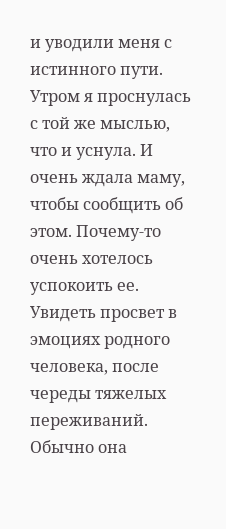и уводили меня с истинного пути.
Утром я проснулась с той же мыслью, что и уснула. И очень ждала маму, чтобы сообщить об этом. Почему-то очень хотелось успокоить ее. Увидеть просвет в эмоциях родного человека, после череды тяжелых переживаний. Обычно она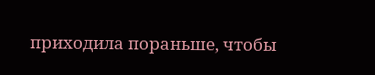приходила пораньше, чтобы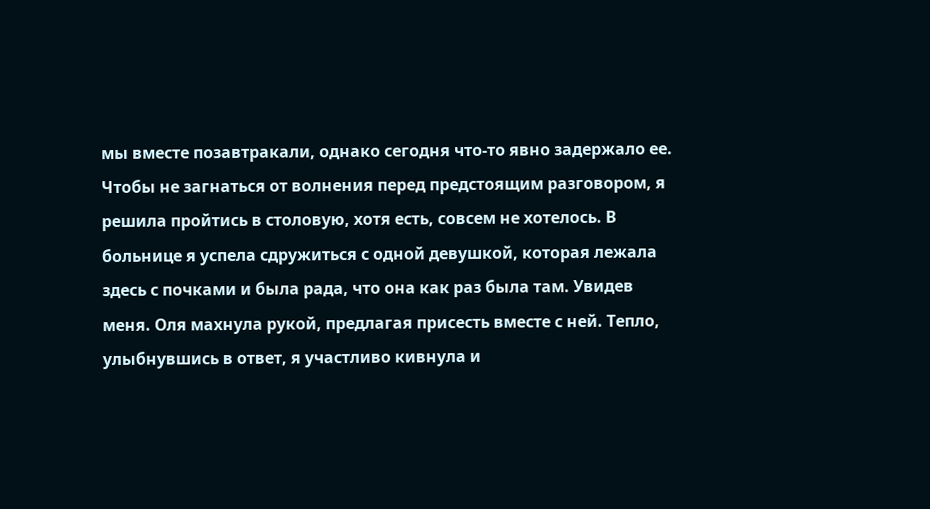мы вместе позавтракали, однако сегодня что-то явно задержало ее.
Чтобы не загнаться от волнения перед предстоящим разговором, я решила пройтись в столовую, хотя есть, совсем не хотелось. В больнице я успела сдружиться с одной девушкой, которая лежала здесь с почками и была рада, что она как раз была там. Увидев меня. Оля махнула рукой, предлагая присесть вместе с ней. Тепло, улыбнувшись в ответ, я участливо кивнула и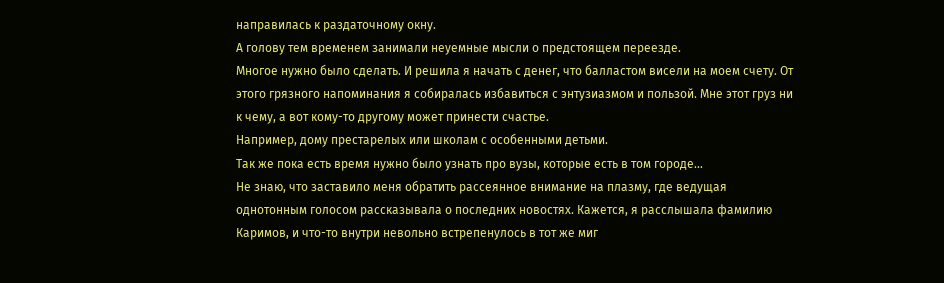направилась к раздаточному окну.
А голову тем временем занимали неуемные мысли о предстоящем переезде.
Многое нужно было сделать. И решила я начать с денег, что балластом висели на моем счету. От этого грязного напоминания я собиралась избавиться с энтузиазмом и пользой. Мне этот груз ни к чему, а вот кому-то другому может принести счастье.
Например, дому престарелых или школам с особенными детьми.
Так же пока есть время нужно было узнать про вузы, которые есть в том городе…
Не знаю, что заставило меня обратить рассеянное внимание на плазму, где ведущая однотонным голосом рассказывала о последних новостях. Кажется, я расслышала фамилию Каримов, и что-то внутри невольно встрепенулось в тот же миг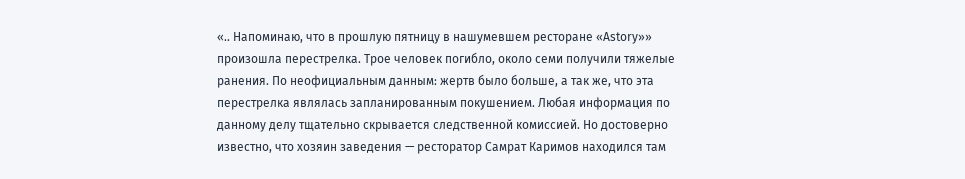«.. Напоминаю, что в прошлую пятницу в нашумевшем ресторане «Аstory»» произошла перестрелка. Трое человек погибло, около семи получили тяжелые ранения. По неофициальным данным: жертв было больше, а так же, что эта перестрелка являлась запланированным покушением. Любая информация по данному делу тщательно скрывается следственной комиссией. Но достоверно известно, что хозяин заведения — ресторатор Самрат Каримов находился там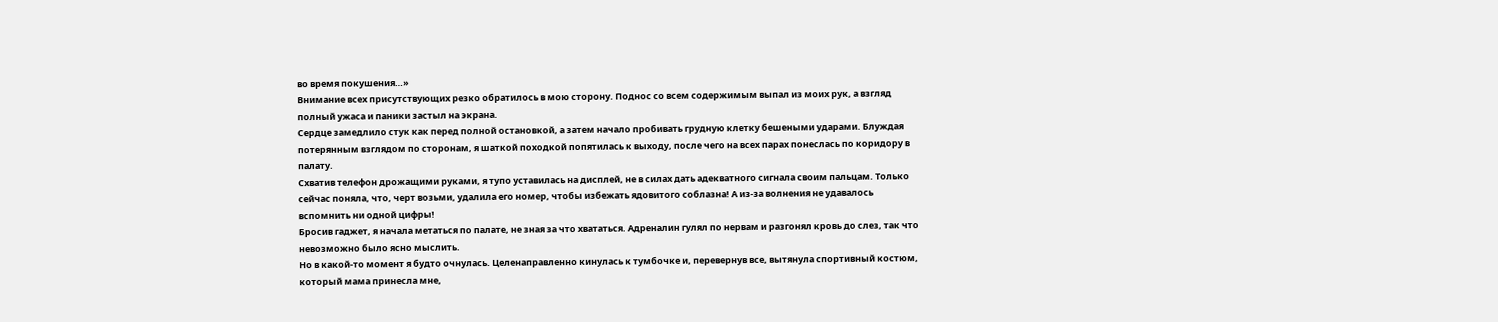во время покушения…»
Внимание всех присутствующих резко обратилось в мою сторону. Поднос со всем содержимым выпал из моих рук, а взгляд полный ужаса и паники застыл на экрана.
Сердце замедлило стук как перед полной остановкой, а затем начало пробивать грудную клетку бешеными ударами. Блуждая потерянным взглядом по сторонам, я шаткой походкой попятилась к выходу, после чего на всех парах понеслась по коридору в палату.
Схватив телефон дрожащими руками, я тупо уставилась на дисплей, не в силах дать адекватного сигнала своим пальцам. Только сейчас поняла, что, черт возьми, удалила его номер, чтобы избежать ядовитого соблазна! А из-за волнения не удавалось вспомнить ни одной цифры!
Бросив гаджет, я начала метаться по палате, не зная за что хвататься. Адреналин гулял по нервам и разгонял кровь до слез, так что невозможно было ясно мыслить.
Но в какой-то момент я будто очнулась. Целенаправленно кинулась к тумбочке и, перевернув все, вытянула спортивный костюм, который мама принесла мне,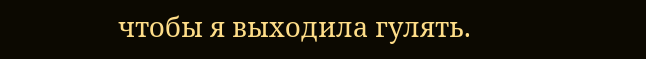чтобы я выходила гулять.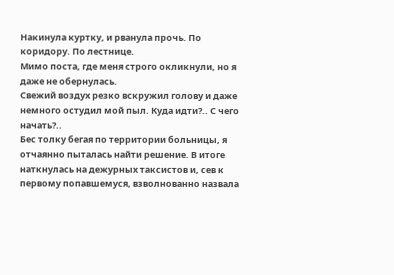Накинула куртку, и рванула прочь. По коридору. По лестнице.
Мимо поста, где меня строго окликнули, но я даже не обернулась.
Свежий воздух резко вскружил голову и даже немного остудил мой пыл. Куда идти?.. С чего начать?..
Бес толку бегая по территории больницы, я отчаянно пыталась найти решение. В итоге наткнулась на дежурных таксистов и, сев к первому попавшемуся, взволнованно назвала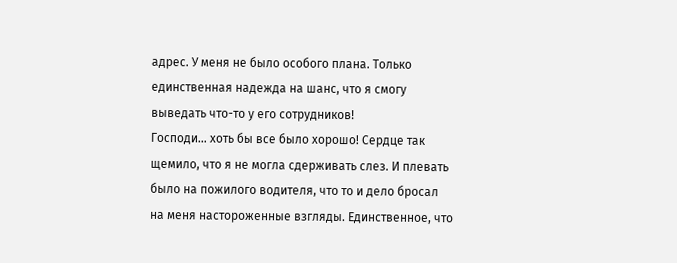адрес. У меня не было особого плана. Только единственная надежда на шанс, что я смогу выведать что-то у его сотрудников!
Господи… хоть бы все было хорошо! Сердце так щемило, что я не могла сдерживать слез. И плевать было на пожилого водителя, что то и дело бросал на меня настороженные взгляды. Единственное, что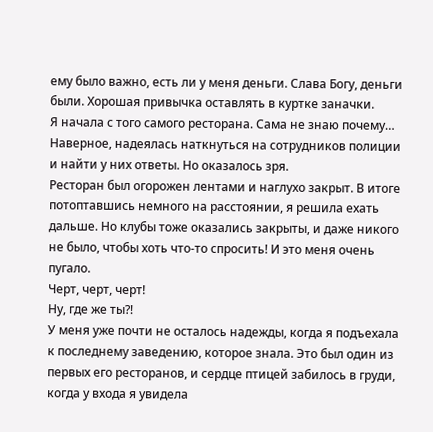ему было важно, есть ли у меня деньги. Слава Богу, деньги были. Хорошая привычка оставлять в куртке заначки.
Я начала с того самого ресторана. Сама не знаю почему… Наверное, надеялась наткнуться на сотрудников полиции и найти у них ответы. Но оказалось зря.
Ресторан был огорожен лентами и наглухо закрыт. В итоге потоптавшись немного на расстоянии, я решила ехать дальше. Но клубы тоже оказались закрыты, и даже никого не было, чтобы хоть что-то спросить! И это меня очень пугало.
Черт, черт, черт!
Ну, где же ты?!
У меня уже почти не осталось надежды, когда я подъехала к последнему заведению, которое знала. Это был один из первых его ресторанов, и сердце птицей забилось в груди, когда у входа я увидела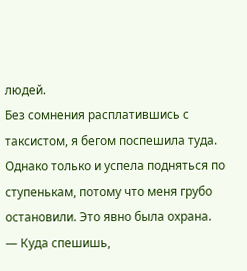людей.
Без сомнения расплатившись с таксистом, я бегом поспешила туда. Однако только и успела подняться по ступенькам, потому что меня грубо остановили. Это явно была охрана.
— Куда спешишь,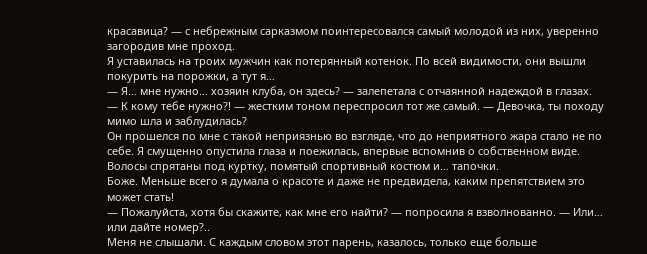красавица? — с небрежным сарказмом поинтересовался самый молодой из них, уверенно загородив мне проход.
Я уставилась на троих мужчин как потерянный котенок. По всей видимости, они вышли покурить на порожки, а тут я…
— Я… мне нужно… хозяин клуба, он здесь? — залепетала с отчаянной надеждой в глазах.
— К кому тебе нужно?! — жестким тоном переспросил тот же самый. — Девочка, ты походу мимо шла и заблудилась?
Он прошелся по мне с такой неприязнью во взгляде, что до неприятного жара стало не по себе. Я смущенно опустила глаза и поежилась, впервые вспомнив о собственном виде. Волосы спрятаны под куртку, помятый спортивный костюм и… тапочки.
Боже. Меньше всего я думала о красоте и даже не предвидела, каким препятствием это может стать!
— Пожалуйста, хотя бы скажите, как мне его найти? — попросила я взволнованно. — Или… или дайте номер?..
Меня не слышали. С каждым словом этот парень, казалось, только еще больше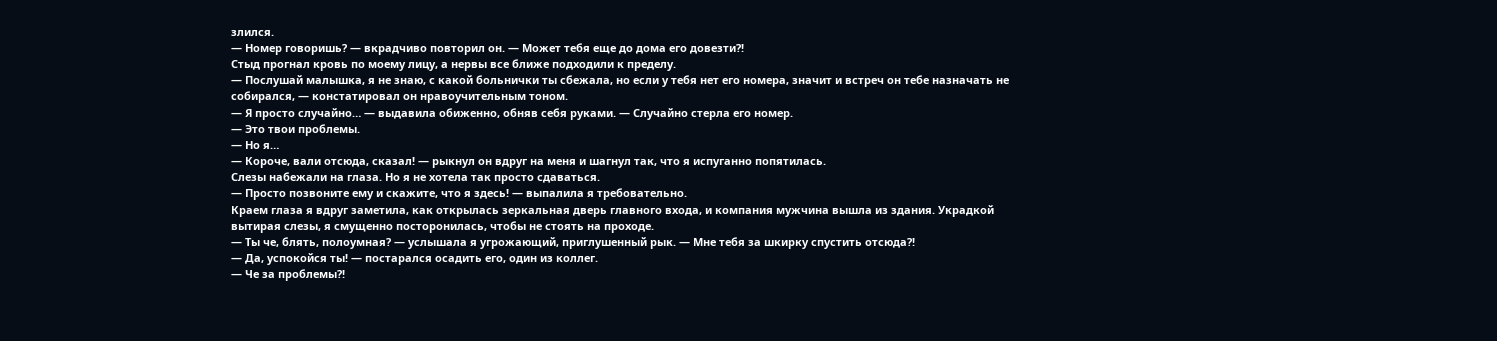злился.
— Номер говоришь? — вкрадчиво повторил он. — Может тебя еще до дома его довезти?!
Стыд прогнал кровь по моему лицу, а нервы все ближе подходили к пределу.
— Послушай малышка, я не знаю, с какой больнички ты сбежала, но если у тебя нет его номера, значит и встреч он тебе назначать не собирался, — констатировал он нравоучительным тоном.
— Я просто случайно… — выдавила обиженно, обняв себя руками. — Случайно стерла его номер.
— Это твои проблемы.
— Но я…
— Короче, вали отсюда, сказал! — рыкнул он вдруг на меня и шагнул так, что я испуганно попятилась.
Слезы набежали на глаза. Но я не хотела так просто сдаваться.
— Просто позвоните ему и скажите, что я здесь! — выпалила я требовательно.
Краем глаза я вдруг заметила, как открылась зеркальная дверь главного входа, и компания мужчина вышла из здания. Украдкой вытирая слезы, я смущенно посторонилась, чтобы не стоять на проходе.
— Ты че, блять, полоумная? — услышала я угрожающий, приглушенный рык. — Мне тебя за шкирку спустить отсюда?!
— Да, успокойся ты! — постарался осадить его, один из коллег.
— Че за проблемы?!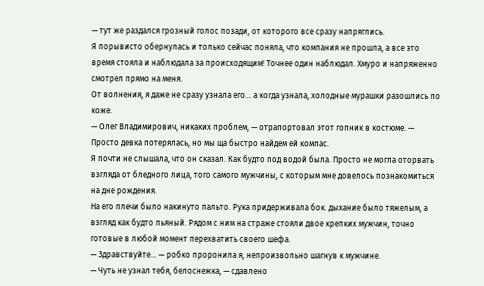— тут же раздался грозный голос позади, от которого все сразу напряглись.
Я порывисто обернулась и только сейчас поняла, что компания не прошла, а все это время стояла и наблюдала за происходящим! Точнее один наблюдал. Хмуро и напряженно смотрел прямо на меня.
От волнения, я даже не сразу узнала его… а когда узнала, холодные мурашки разошлись по коже.
— Олег Владимирович, никаких проблем, — отрапортовал этот гопник в костюме. — Просто девка потерялась, но мы ща быстро найдем ей компас.
Я почти не слышала, что он сказал. Как будто под водой была. Просто не могла оторвать взгляда от бледного лица, того самого мужчины, с которым мне довелось познакомиться на дне рождения.
На его плечи было накинуто пальто. Рука придерживала бок. дыхание было тяжелым, а взгляд как будто пьяный. Рядом с ним на страже стояли двое крепких мужчин, точно готовые в любой момент перехватить своего шефа.
— Здравствуйте… — робко проронила я, непроизвольно шагнув к мужчине.
— Чуть не узнал тебя, белоснежка, — сдавлено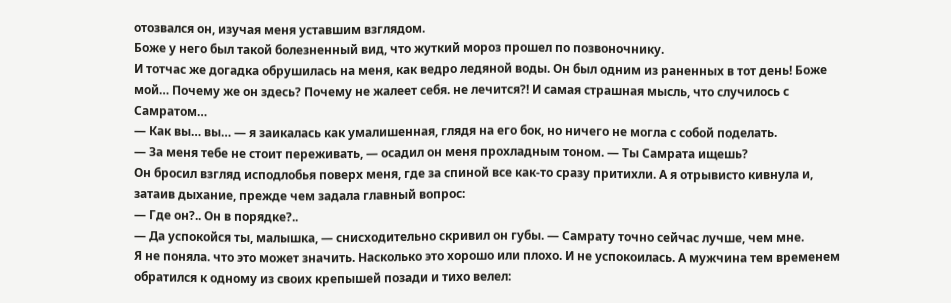отозвался он, изучая меня уставшим взглядом.
Боже у него был такой болезненный вид, что жуткий мороз прошел по позвоночнику.
И тотчас же догадка обрушилась на меня, как ведро ледяной воды. Он был одним из раненных в тот день! Боже мой… Почему же он здесь? Почему не жалеет себя. не лечится?! И самая страшная мысль, что случилось с Самратом…
— Как вы… вы… — я заикалась как умалишенная, глядя на его бок, но ничего не могла с собой поделать.
— За меня тебе не стоит переживать, — осадил он меня прохладным тоном. — Ты Самрата ищешь?
Он бросил взгляд исподлобья поверх меня, где за спиной все как-то сразу притихли. А я отрывисто кивнула и, затаив дыхание, прежде чем задала главный вопрос:
— Где он?.. Он в порядке?..
— Да успокойся ты, малышка, — снисходительно скривил он губы. — Самрату точно сейчас лучше, чем мне.
Я не поняла. что это может значить. Насколько это хорошо или плохо. И не успокоилась. А мужчина тем временем обратился к одному из своих крепышей позади и тихо велел: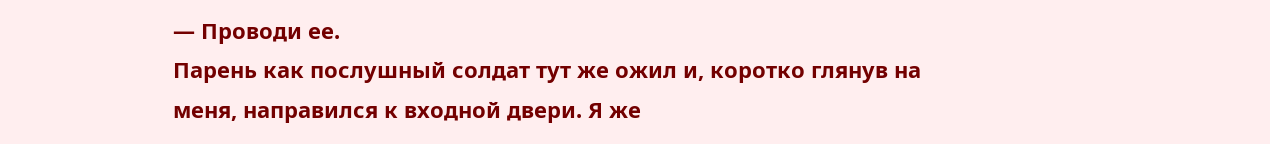— Проводи ее.
Парень как послушный солдат тут же ожил и, коротко глянув на меня, направился к входной двери. Я же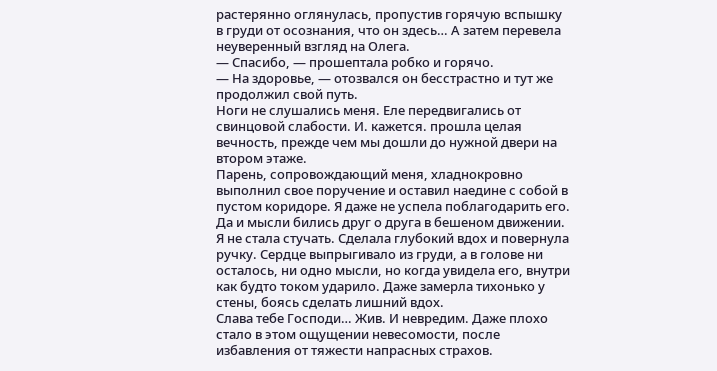растерянно оглянулась, пропустив горячую вспышку в груди от осознания, что он здесь… А затем перевела неуверенный взгляд на Олега.
— Спасибо, — прошептала робко и горячо.
— На здоровье, — отозвался он бесстрастно и тут же продолжил свой путь.
Ноги не слушались меня. Еле передвигались от свинцовой слабости. И. кажется. прошла целая вечность, прежде чем мы дошли до нужной двери на втором этаже.
Парень, сопровождающий меня, хладнокровно выполнил свое поручение и оставил наедине с собой в пустом коридоре. Я даже не успела поблагодарить его. Да и мысли бились друг о друга в бешеном движении.
Я не стала стучать. Сделала глубокий вдох и повернула ручку. Сердце выпрыгивало из груди, а в голове ни осталось, ни одно мысли, но когда увидела его, внутри как будто током ударило. Даже замерла тихонько у стены, боясь сделать лишний вдох.
Слава тебе Господи… Жив. И невредим. Даже плохо стало в этом ощущении невесомости, после избавления от тяжести напрасных страхов.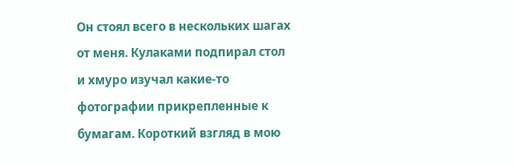Он стоял всего в нескольких шагах от меня. Кулаками подпирал стол и хмуро изучал какие-то фотографии прикрепленные к бумагам. Короткий взгляд в мою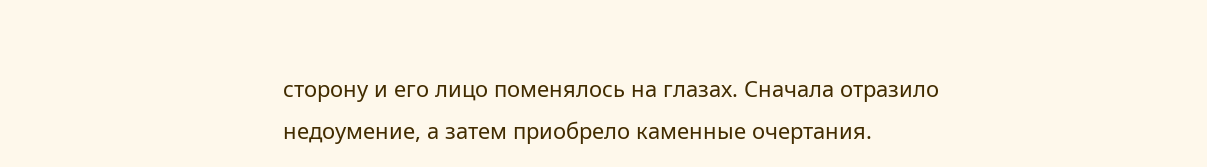сторону и его лицо поменялось на глазах. Сначала отразило недоумение, а затем приобрело каменные очертания.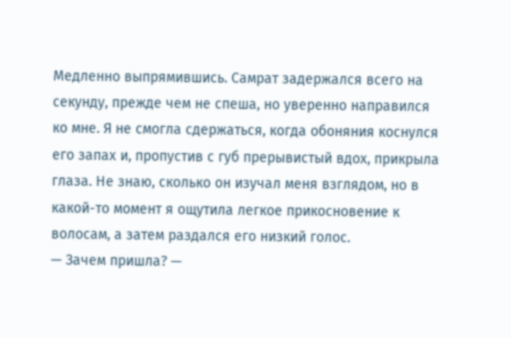Медленно выпрямившись. Самрат задержался всего на секунду, прежде чем не спеша, но уверенно направился ко мне. Я не смогла сдержаться, когда обоняния коснулся его запах и, пропустив с губ прерывистый вдох, прикрыла глаза. Не знаю, сколько он изучал меня взглядом, но в какой-то момент я ощутила легкое прикосновение к волосам, а затем раздался его низкий голос.
— Зачем пришла? —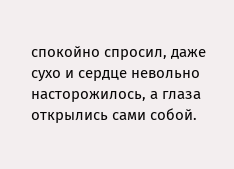спокойно спросил, даже сухо и сердце невольно насторожилось, а глаза открылись сами собой.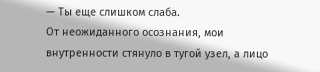— Ты еще слишком слаба.
От неожиданного осознания, мои внутренности стянуло в тугой узел, а лицо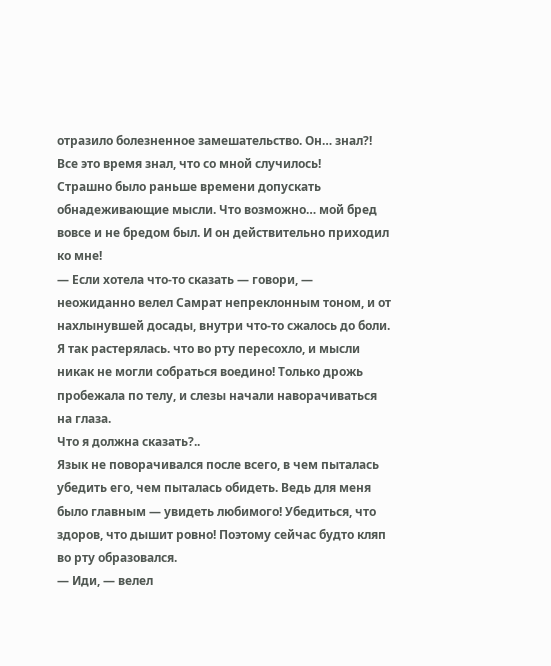отразило болезненное замешательство. Он… знал?! Все это время знал, что со мной случилось!
Страшно было раньше времени допускать обнадеживающие мысли. Что возможно… мой бред вовсе и не бредом был. И он действительно приходил ко мне!
— Если хотела что-то сказать — говори, — неожиданно велел Самрат непреклонным тоном, и от нахлынувшей досады, внутри что-то сжалось до боли.
Я так растерялась. что во рту пересохло, и мысли никак не могли собраться воедино! Только дрожь пробежала по телу, и слезы начали наворачиваться на глаза.
Что я должна сказать?..
Язык не поворачивался после всего, в чем пыталась убедить его, чем пыталась обидеть. Ведь для меня было главным — увидеть любимого! Убедиться, что здоров, что дышит ровно! Поэтому сейчас будто кляп во рту образовался.
— Иди, — велел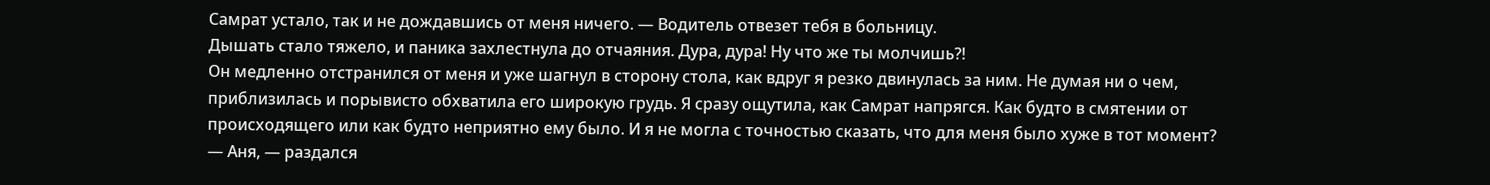Самрат устало, так и не дождавшись от меня ничего. — Водитель отвезет тебя в больницу.
Дышать стало тяжело, и паника захлестнула до отчаяния. Дура, дура! Ну что же ты молчишь?!
Он медленно отстранился от меня и уже шагнул в сторону стола, как вдруг я резко двинулась за ним. Не думая ни о чем, приблизилась и порывисто обхватила его широкую грудь. Я сразу ощутила, как Самрат напрягся. Как будто в смятении от происходящего или как будто неприятно ему было. И я не могла с точностью сказать, что для меня было хуже в тот момент?
— Аня, — раздался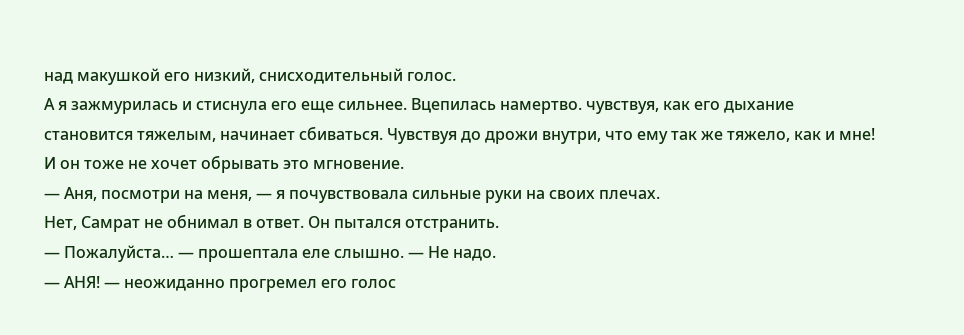над макушкой его низкий, снисходительный голос.
А я зажмурилась и стиснула его еще сильнее. Вцепилась намертво. чувствуя, как его дыхание становится тяжелым, начинает сбиваться. Чувствуя до дрожи внутри, что ему так же тяжело, как и мне! И он тоже не хочет обрывать это мгновение.
— Аня, посмотри на меня, — я почувствовала сильные руки на своих плечах.
Нет, Самрат не обнимал в ответ. Он пытался отстранить.
— Пожалуйста… — прошептала еле слышно. — Не надо.
— АНЯ! — неожиданно прогремел его голос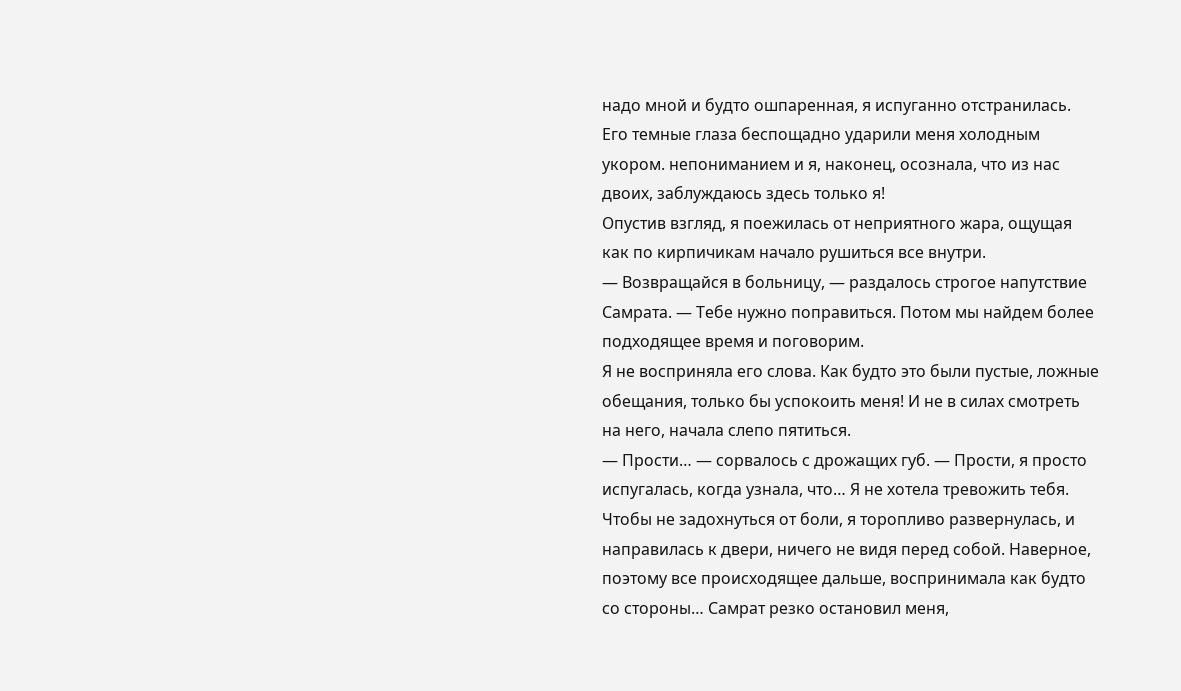надо мной и будто ошпаренная, я испуганно отстранилась.
Его темные глаза беспощадно ударили меня холодным укором. непониманием и я, наконец, осознала, что из нас двоих, заблуждаюсь здесь только я!
Опустив взгляд, я поежилась от неприятного жара, ощущая как по кирпичикам начало рушиться все внутри.
— Возвращайся в больницу, — раздалось строгое напутствие Самрата. — Тебе нужно поправиться. Потом мы найдем более подходящее время и поговорим.
Я не восприняла его слова. Как будто это были пустые, ложные обещания, только бы успокоить меня! И не в силах смотреть на него, начала слепо пятиться.
— Прости… — сорвалось с дрожащих губ. — Прости, я просто испугалась, когда узнала, что… Я не хотела тревожить тебя.
Чтобы не задохнуться от боли, я торопливо развернулась, и направилась к двери, ничего не видя перед собой. Наверное, поэтому все происходящее дальше, воспринимала как будто со стороны… Самрат резко остановил меня,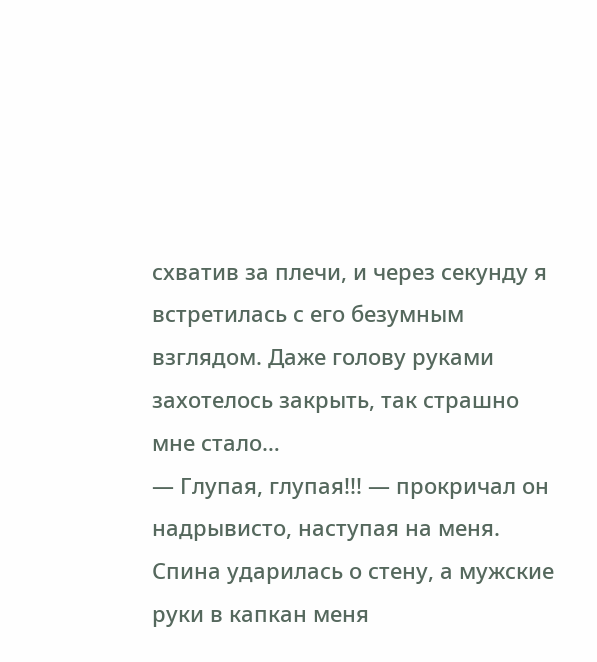схватив за плечи, и через секунду я встретилась с его безумным взглядом. Даже голову руками захотелось закрыть, так страшно мне стало…
— Глупая, глупая!!! — прокричал он надрывисто, наступая на меня.
Спина ударилась о стену, а мужские руки в капкан меня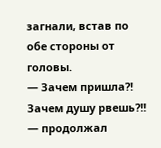загнали, встав по обе стороны от головы.
— Зачем пришла?! Зачем душу рвешь?!! — продолжал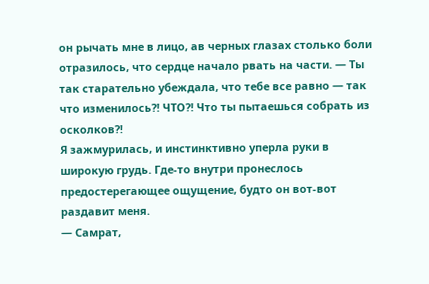он рычать мне в лицо, ав черных глазах столько боли отразилось, что сердце начало рвать на части. — Ты так старательно убеждала, что тебе все равно — так что изменилось?! ЧТО?! Что ты пытаешься собрать из осколков?!
Я зажмурилась, и инстинктивно уперла руки в широкую грудь. Где-то внутри пронеслось предостерегающее ощущение, будто он вот-вот раздавит меня.
— Самрат,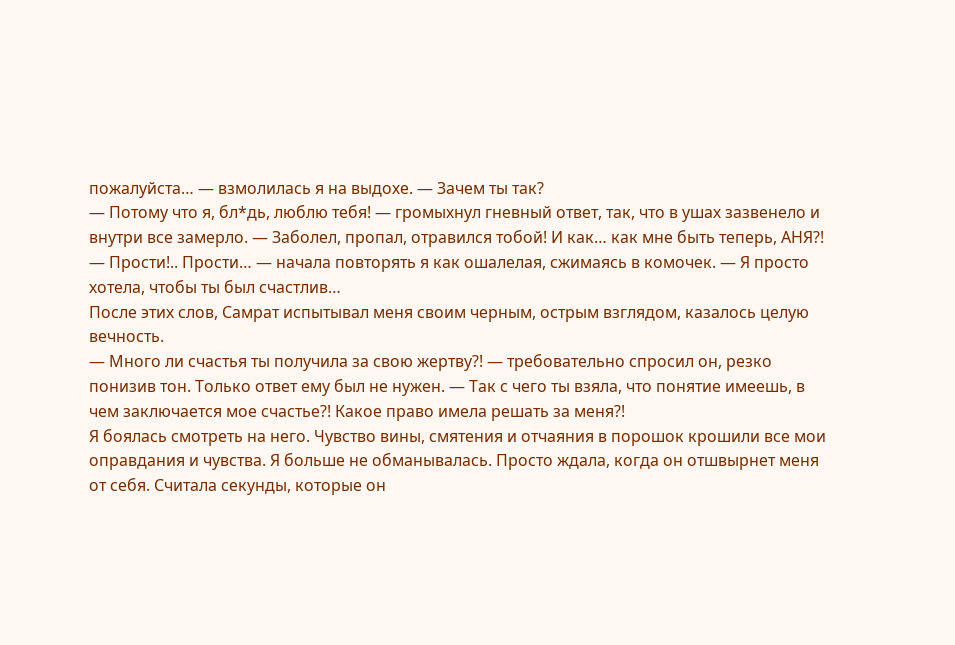пожалуйста… — взмолилась я на выдохе. — Зачем ты так?
— Потому что я, бл*дь, люблю тебя! — громыхнул гневный ответ, так, что в ушах зазвенело и внутри все замерло. — Заболел, пропал, отравился тобой! И как… как мне быть теперь, АНЯ?!
— Прости!.. Прости… — начала повторять я как ошалелая, сжимаясь в комочек. — Я просто хотела, чтобы ты был счастлив…
После этих слов, Самрат испытывал меня своим черным, острым взглядом, казалось целую вечность.
— Много ли счастья ты получила за свою жертву?! — требовательно спросил он, резко понизив тон. Только ответ ему был не нужен. — Так с чего ты взяла, что понятие имеешь, в чем заключается мое счастье?! Какое право имела решать за меня?!
Я боялась смотреть на него. Чувство вины, смятения и отчаяния в порошок крошили все мои оправдания и чувства. Я больше не обманывалась. Просто ждала, когда он отшвырнет меня от себя. Считала секунды, которые он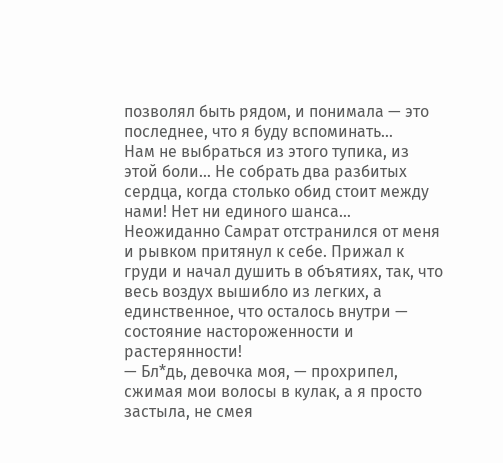позволял быть рядом, и понимала — это последнее, что я буду вспоминать…
Нам не выбраться из этого тупика, из этой боли… Не собрать два разбитых сердца, когда столько обид стоит между нами! Нет ни единого шанса…
Неожиданно Самрат отстранился от меня и рывком притянул к себе. Прижал к груди и начал душить в объятиях, так, что весь воздух вышибло из легких, а единственное, что осталось внутри — состояние настороженности и растерянности!
— Бл*дь, девочка моя, — прохрипел, сжимая мои волосы в кулак, а я просто застыла, не смея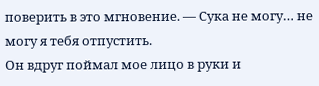поверить в это мгновение. — Сука не могу… не могу я тебя отпустить.
Он вдруг поймал мое лицо в руки и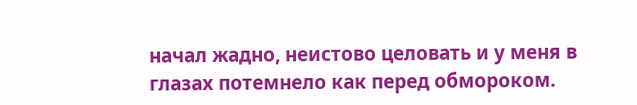начал жадно, неистово целовать и у меня в глазах потемнело как перед обмороком.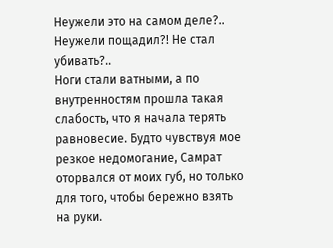Неужели это на самом деле?.. Неужели пощадил?! Не стал убивать?..
Ноги стали ватными, а по внутренностям прошла такая слабость, что я начала терять равновесие. Будто чувствуя мое резкое недомогание, Самрат оторвался от моих губ, но только для того, чтобы бережно взять на руки.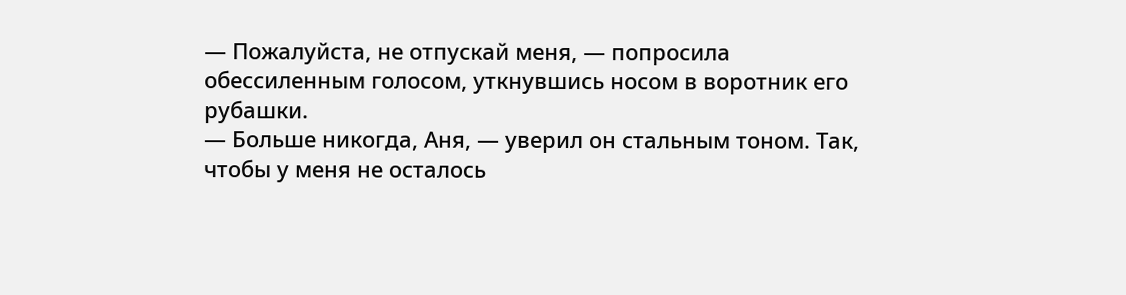— Пожалуйста, не отпускай меня, — попросила обессиленным голосом, уткнувшись носом в воротник его рубашки.
— Больше никогда, Аня, — уверил он стальным тоном. Так, чтобы у меня не осталось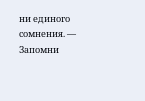ни единого сомнения. — Запомни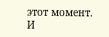этот момент. И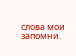слова мои запомни.